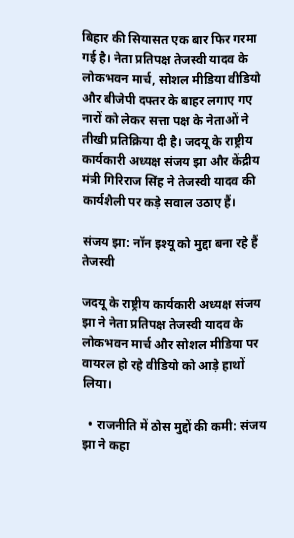बिहार की सियासत एक बार फिर गरमा गई है। नेता प्रतिपक्ष तेजस्वी यादव के लोकभवन मार्च, सोशल मीडिया वीडियो और बीजेपी दफ्तर के बाहर लगाए गए नारों को लेकर सत्ता पक्ष के नेताओं ने तीखी प्रतिक्रिया दी है। जदयू के राष्ट्रीय कार्यकारी अध्यक्ष संजय झा और केंद्रीय मंत्री गिरिराज सिंह ने तेजस्वी यादव की कार्यशैली पर कड़े सवाल उठाए हैं।

संजय झा: नॉन इश्यू को मुद्दा बना रहे हैं तेजस्वी

जदयू के राष्ट्रीय कार्यकारी अध्यक्ष संजय झा ने नेता प्रतिपक्ष तेजस्वी यादव के लोकभवन मार्च और सोशल मीडिया पर वायरल हो रहे वीडियो को आड़े हाथों लिया।

  • राजनीति में ठोस मुद्दों की कमी: संजय झा ने कहा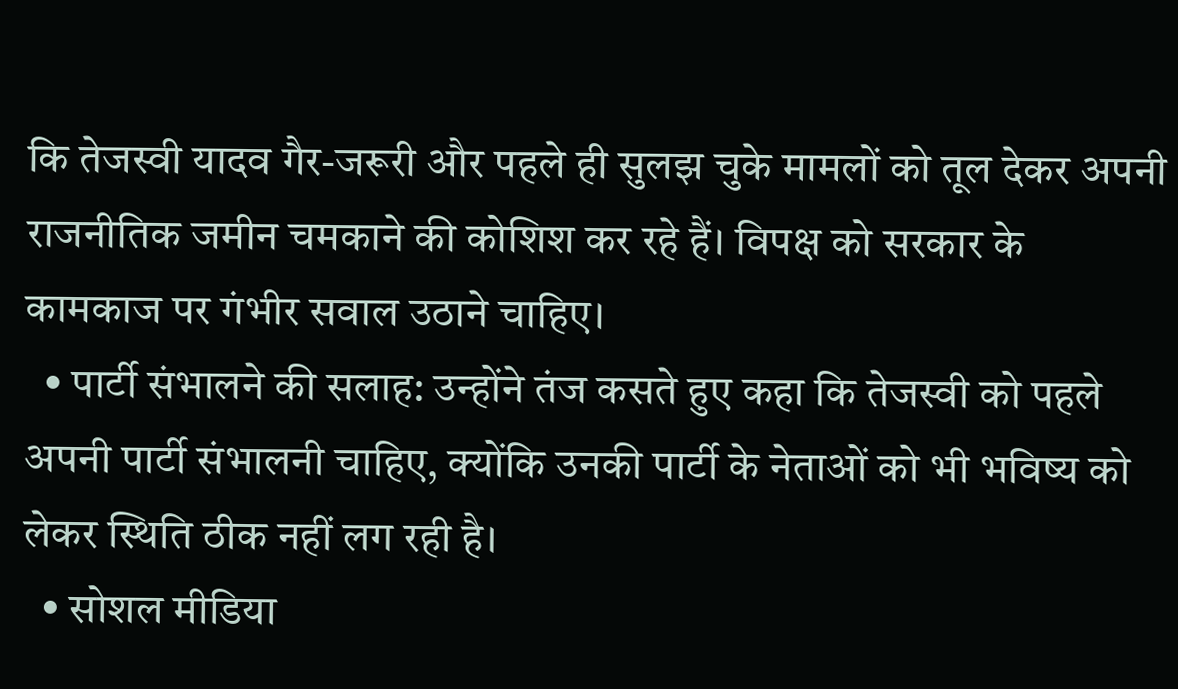कि तेजस्वी यादव गैर-जरूरी और पहले ही सुलझ चुके मामलों को तूल देकर अपनी राजनीतिक जमीन चमकाने की कोशिश कर रहे हैं। विपक्ष को सरकार के कामकाज पर गंभीर सवाल उठाने चाहिए।
  • पार्टी संभालने की सलाह: उन्होंने तंज कसते हुए कहा कि तेजस्वी को पहले अपनी पार्टी संभालनी चाहिए, क्योंकि उनकी पार्टी के नेताओं को भी भविष्य को लेकर स्थिति ठीक नहीं लग रही है।
  • सोशल मीडिया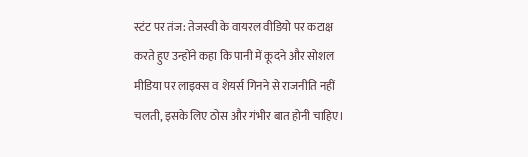स्टंट पर तंज: तेजस्वी के वायरल वीडियो पर कटाक्ष करते हुए उन्होंने कहा कि पानी में कूदने और सोशल मीडिया पर लाइक्स व शेयर्स गिनने से राजनीति नहीं चलती, इसके लिए ठोस और गंभीर बात होनी चाहिए।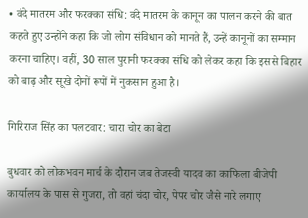• वंदे मातरम और फरक्का संधि: वंदे मातरम के कानून का पालन करने की बात कहते हुए उन्होंने कहा कि जो लोग संविधान को मानते हैं, उन्हें कानूनों का सम्मान करना चाहिए। वहीं, 30 साल पुरानी फरक्का संधि को लेकर कहा कि इससे बिहार को बाढ़ और सूखे दोनों रूपों में नुकसान हुआ है।

गिरिराज सिंह का पलटवार: चारा चोर का बेटा

बुधवार को लोकभवन मार्च के दौरान जब तेजस्वी यादव का काफिला बीजेपी कार्यालय के पास से गुजरा, तो वहां चंदा चोर, पेपर चोर जैसे नारे लगाए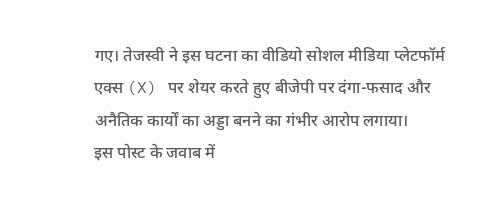गए। तेजस्वी ने इस घटना का वीडियो सोशल मीडिया प्लेटफॉर्म एक्स (X) पर शेयर करते हुए बीजेपी पर दंगा-फसाद और अनैतिक कार्यों का अड्डा बनने का गंभीर आरोप लगाया।
इस पोस्ट के जवाब में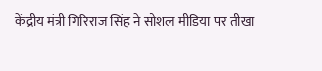केंद्रीय मंत्री गिरिराज सिंह ने सोशल मीडिया पर तीखा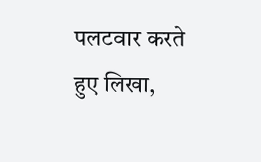पलटवार करते हुए लिखा,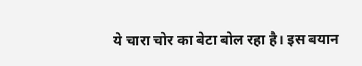ये चारा चोर का बेटा बोल रहा है। इस बयान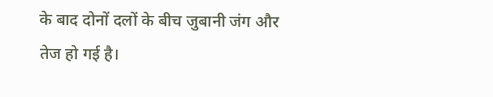के बाद दोनों दलों के बीच जुबानी जंग और तेज हो गई है।